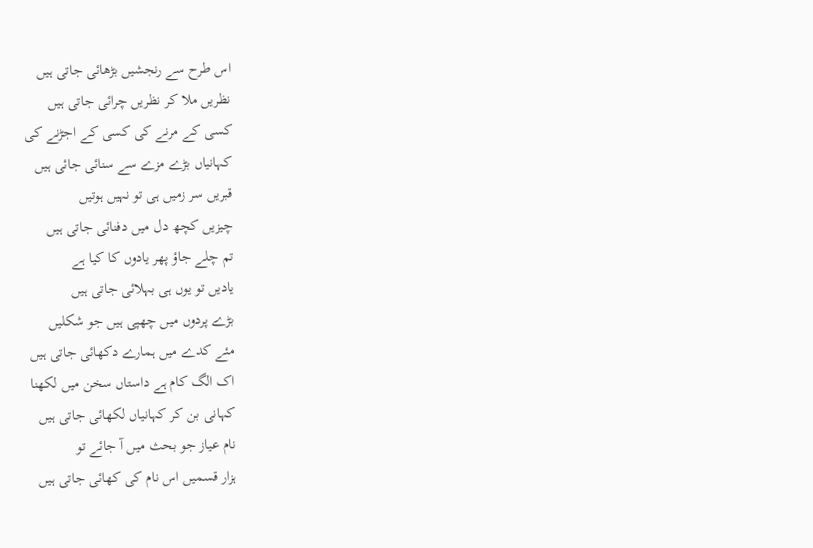اس طرح سے رنجشیں بڑھائی جاتی ہیں
نظریں ملا کر نظریں چرائی جاتی ہیں
کسی کے مرنے کی کسی کے اجڑنے کی
کہانیاں بڑے مزے سے سنائی جائی ہیں
قبریں سر زمیں ہی تو نہیں ہوتیں
چیزیں کچھ دل میں دفنائی جاتی ہیں
تم چلے جاؤ پھر یادوں کا کیا ہے
یادیں تو یوں ہی بہلائی جاتی ہیں
بڑے پردوں میں چھپی ہیں جو شکلیں
مئے کدے میں ہمارے دکھائی جاتی ہیں
اک الگ کام ہے داستاں سخن میں لکھنا
کہانی بن کر کہانیاں لکھائی جاتی ہیں
نام عیاز جو بحث میں آ جائے تو
ہزار قسمیں اس نام کی کھائی جاتی ہیں